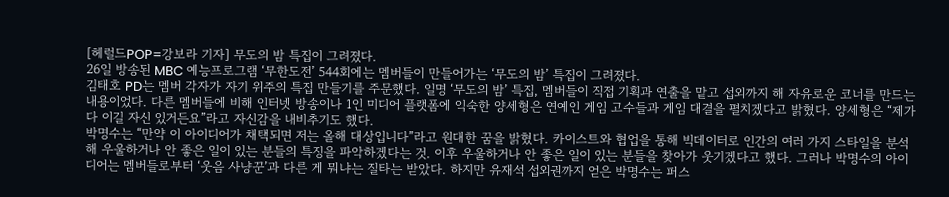[헤럴드POP=강보라 기자] 무도의 밤 특집이 그려졌다.
26일 방송된 MBC 예능프로그램 ‘무한도전’ 544회에는 멤버들이 만들어가는 ‘무도의 밤’ 특집이 그려졌다.
김태호 PD는 멤버 각자가 자기 위주의 특집 만들기를 주문했다. 일명 ‘무도의 밤’ 특집, 멤버들이 직접 기획과 연출을 맡고 섭외까지 해 자유로운 코너를 만드는 내용이었다. 다른 멤버들에 비해 인터넷 방송이나 1인 미디어 플랫폼에 익숙한 양세형은 연예인 게임 고수들과 게임 대결을 펼치겠다고 밝혔다. 양세형은 “제가 다 이길 자신 있거든요”라고 자신감을 내비추기도 했다.
박명수는 “만약 이 아이디어가 채택되면 저는 올해 대상입니다”라고 원대한 꿈을 밝혔다. 카이스트와 협업을 통해 빅데이터로 인간의 여러 가지 스타일을 분석해 우울하거나 안 좋은 일이 있는 분들의 특징을 파악하겠다는 것. 이후 우울하거나 안 좋은 일이 있는 분들을 찾아가 웃기겠다고 했다. 그러나 박명수의 아이디어는 멤버들로부터 ‘웃음 사냥꾼’과 다른 게 뭐냐는 질타는 받았다. 하지만 유재석 섭외권까지 얻은 박명수는 퍼스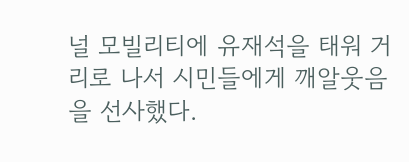널 모빌리티에 유재석을 태워 거리로 나서 시민들에게 깨알웃음을 선사했다.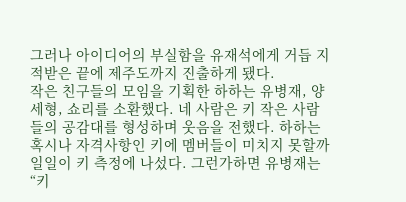그러나 아이디어의 부실함을 유재석에게 거듭 지적받은 끝에 제주도까지 진출하게 됐다.
작은 친구들의 모임을 기획한 하하는 유병재, 양세형, 쇼리를 소환했다. 네 사람은 키 작은 사람들의 공감대를 형성하며 웃음을 전했다. 하하는 혹시나 자격사항인 키에 멤버들이 미치지 못할까 일일이 키 측정에 나섰다. 그런가하면 유병재는 “키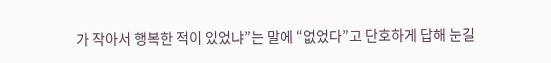가 작아서 행복한 적이 있었냐”는 말에 “없었다”고 단호하게 답해 눈길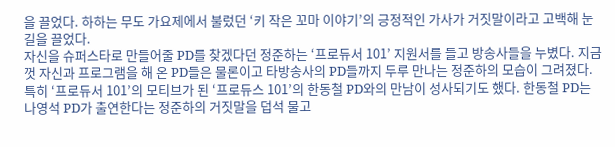을 끌었다. 하하는 무도 가요제에서 불렀던 ‘키 작은 꼬마 이야기’의 긍정적인 가사가 거짓말이라고 고백해 눈길을 끌었다.
자신을 슈퍼스타로 만들어줄 PD를 찾겠다던 정준하는 ‘프로듀서 101’ 지원서를 들고 방송사들을 누볐다. 지금껏 자신과 프로그램을 해 온 PD들은 물론이고 타방송사의 PD들까지 두루 만나는 정준하의 모습이 그려졌다. 특히 ‘프로듀서 101’의 모티브가 된 ‘프로듀스 101’의 한동철 PD와의 만남이 성사되기도 했다. 한동철 PD는 나영석 PD가 출연한다는 정준하의 거짓말을 덥석 물고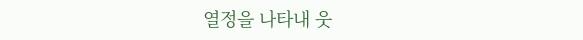열정을 나타내 웃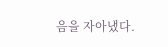음을 자아냈다.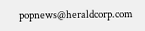popnews@heraldcorp.com